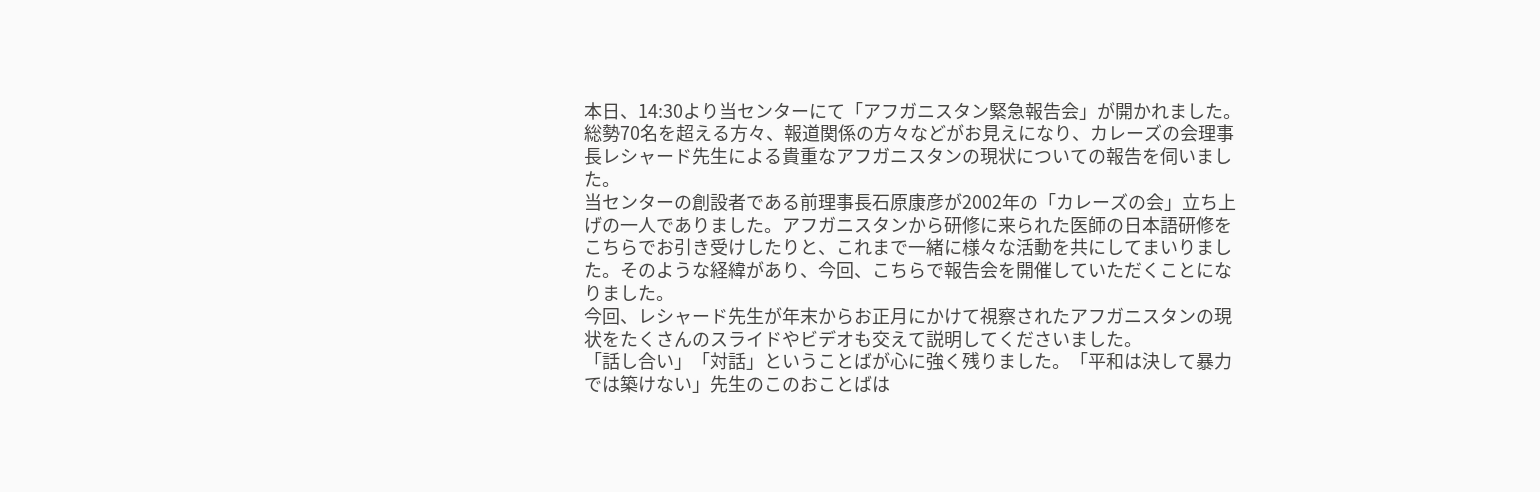本日、14:30より当センターにて「アフガニスタン緊急報告会」が開かれました。総勢70名を超える方々、報道関係の方々などがお見えになり、カレーズの会理事長レシャード先生による貴重なアフガニスタンの現状についての報告を伺いました。
当センターの創設者である前理事長石原康彦が2002年の「カレーズの会」立ち上げの一人でありました。アフガニスタンから研修に来られた医師の日本語研修をこちらでお引き受けしたりと、これまで一緒に様々な活動を共にしてまいりました。そのような経緯があり、今回、こちらで報告会を開催していただくことになりました。
今回、レシャード先生が年末からお正月にかけて視察されたアフガニスタンの現状をたくさんのスライドやビデオも交えて説明してくださいました。
「話し合い」「対話」ということばが心に強く残りました。「平和は決して暴力では築けない」先生のこのおことばは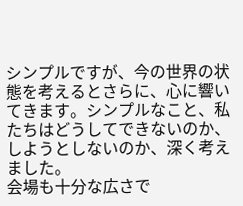シンプルですが、今の世界の状態を考えるとさらに、心に響いてきます。シンプルなこと、私たちはどうしてできないのか、しようとしないのか、深く考えました。
会場も十分な広さで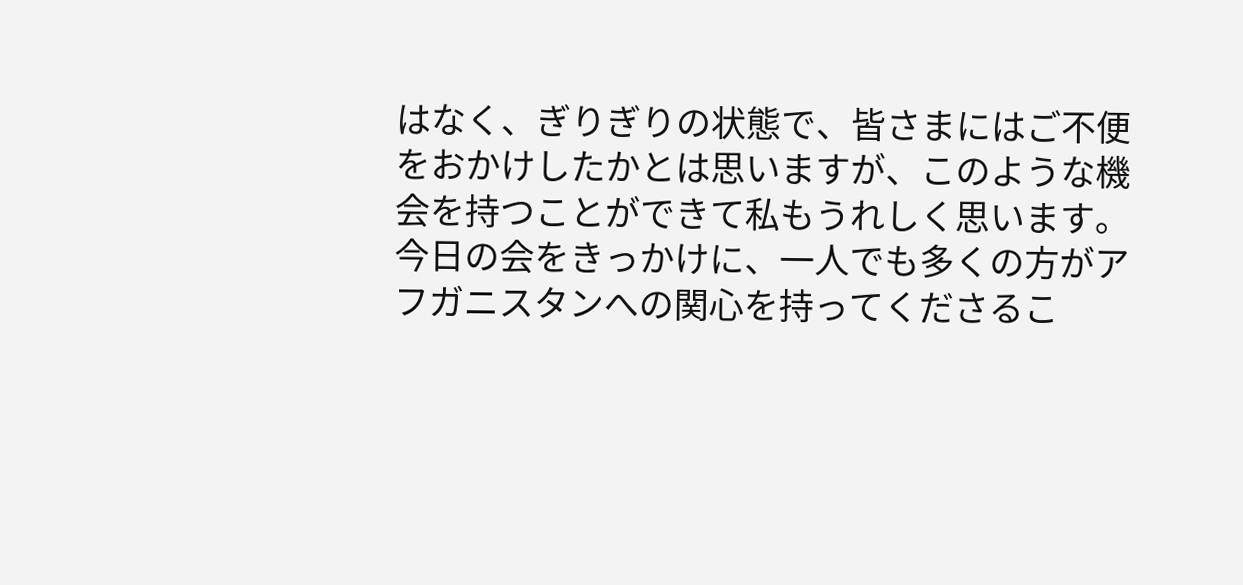はなく、ぎりぎりの状態で、皆さまにはご不便をおかけしたかとは思いますが、このような機会を持つことができて私もうれしく思います。今日の会をきっかけに、一人でも多くの方がアフガニスタンへの関心を持ってくださるこ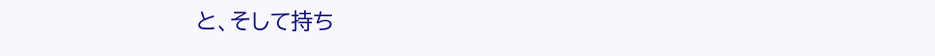と、そして持ち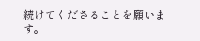続けてくださることを願います。